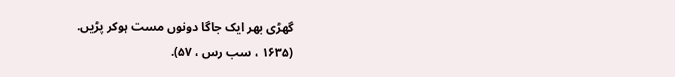گھڑی بھر ایک جاگا دونوں مست ہوکر پڑیں.
(۱۶۳۵ ، سب رس ، ۵۷).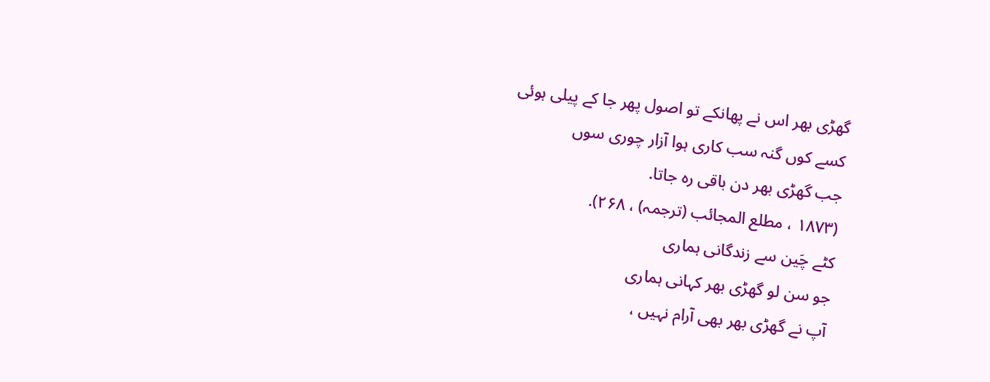گھڑی بھر اس نے پھانکے تو اصول پھر جا کے پیلی ہوئی
کسے کوں گنہ سب کاری ہوا آزار چوری سوں
جب گھڑی بھر دن باقی رہ جاتا.
(۱۸۷۳ ، مطلع المجائب (ترجمہ) ، ۲۶۸).
کٹے چَین سے زندگانی ہماری
جو سن لو گھڑی بھر کہانی ہماری
آپ نے گھڑی بھر بھی آرام نہیں ،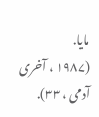مایا.
(۱۹۸۷ ، آخری آدمی ، ۳۳).